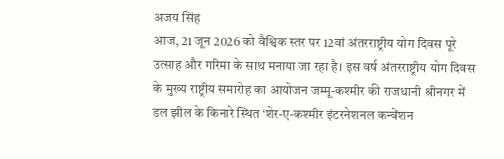अजय सिंह
आज, 21 जून 2026 को वैश्विक स्तर पर 12वां अंतरराष्ट्रीय योग दिवस पूरे उत्साह और गरिमा के साथ मनाया जा रहा है। इस वर्ष अंतरराष्ट्रीय योग दिवस के मुख्य राष्ट्रीय समारोह का आयोजन जम्मू-कश्मीर की राजधानी श्रीनगर में डल झील के किनारे स्थित ‘शेर-ए-कश्मीर इंटरनेशनल कन्वेंशन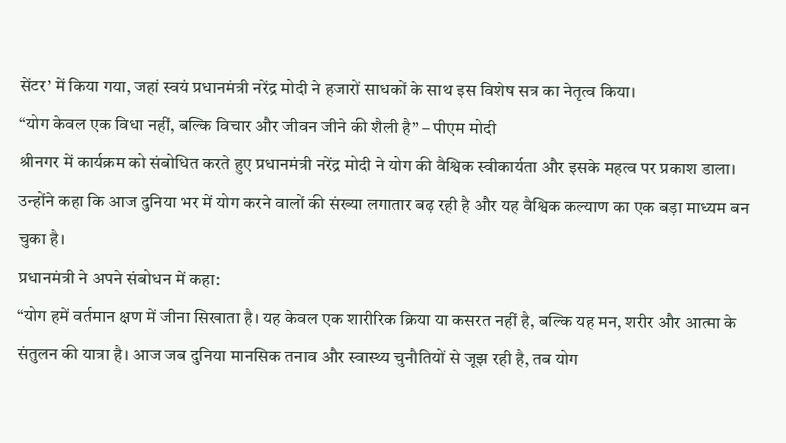सेंटर’ में किया गया, जहां स्वयं प्रधानमंत्री नरेंद्र मोदी ने हजारों साधकों के साथ इस विशेष सत्र का नेतृत्व किया।
“योग केवल एक विधा नहीं, बल्कि विचार और जीवन जीने की शैली है” – पीएम मोदी
श्रीनगर में कार्यक्रम को संबोधित करते हुए प्रधानमंत्री नरेंद्र मोदी ने योग की वैश्विक स्वीकार्यता और इसके महत्व पर प्रकाश डाला। उन्होंने कहा कि आज दुनिया भर में योग करने वालों की संख्या लगातार बढ़ रही है और यह वैश्विक कल्याण का एक बड़ा माध्यम बन चुका है।
प्रधानमंत्री ने अपने संबोधन में कहा:
“योग हमें वर्तमान क्षण में जीना सिखाता है। यह केवल एक शारीरिक क्रिया या कसरत नहीं है, बल्कि यह मन, शरीर और आत्मा के संतुलन की यात्रा है। आज जब दुनिया मानसिक तनाव और स्वास्थ्य चुनौतियों से जूझ रही है, तब योग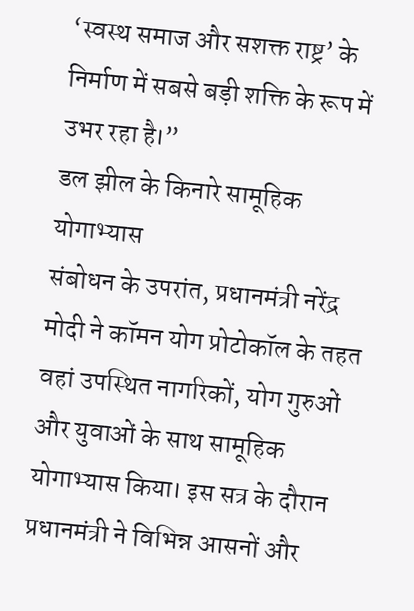‘स्वस्थ समाज और सशक्त राष्ट्र’ के निर्माण में सबसे बड़ी शक्ति के रूप में उभर रहा है।”
डल झील के किनारे सामूहिक योगाभ्यास
संबोधन के उपरांत, प्रधानमंत्री नरेंद्र मोदी ने कॉमन योग प्रोटोकॉल के तहत वहां उपस्थित नागरिकों, योग गुरुओं और युवाओं के साथ सामूहिक योगाभ्यास किया। इस सत्र के दौरान प्रधानमंत्री ने विभिन्न आसनों और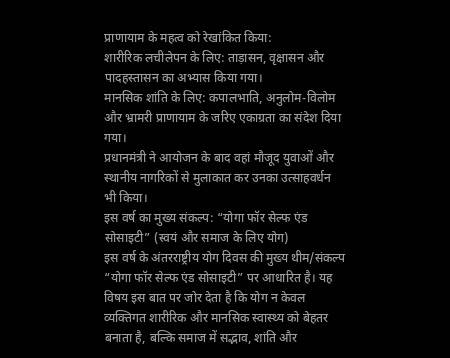प्राणायाम के महत्व को रेखांकित किया:
शारीरिक लचीलेपन के लिए: ताड़ासन, वृक्षासन और पादहस्तासन का अभ्यास किया गया।
मानसिक शांति के लिए: कपालभाति, अनुलोम-विलोम और भ्रामरी प्राणायाम के जरिए एकाग्रता का संदेश दिया गया।
प्रधानमंत्री ने आयोजन के बाद वहां मौजूद युवाओं और स्थानीय नागरिकों से मुलाकात कर उनका उत्साहवर्धन भी किया।
इस वर्ष का मुख्य संकल्प: “योगा फॉर सेल्फ एंड सोसाइटी” (स्वयं और समाज के लिए योग)
इस वर्ष के अंतरराष्ट्रीय योग दिवस की मुख्य थीम/संकल्प “योगा फॉर सेल्फ एंड सोसाइटी” पर आधारित है। यह विषय इस बात पर जोर देता है कि योग न केवल व्यक्तिगत शारीरिक और मानसिक स्वास्थ्य को बेहतर बनाता है, बल्कि समाज में सद्भाव, शांति और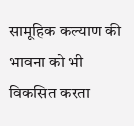सामूहिक कल्याण की भावना को भी विकसित करता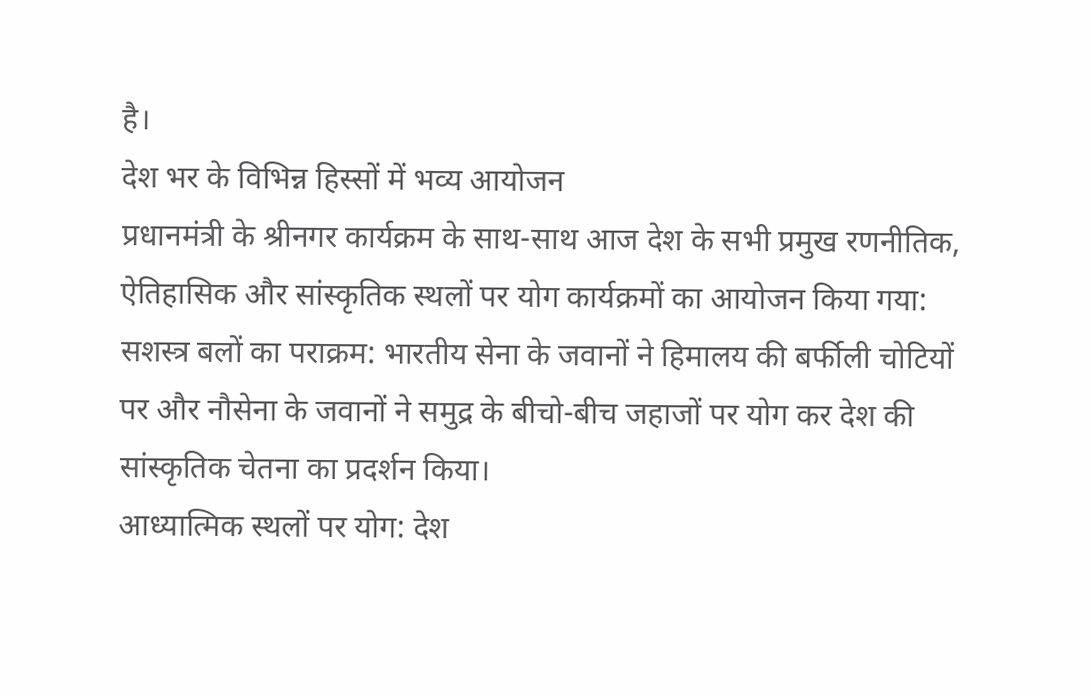है।
देश भर के विभिन्न हिस्सों में भव्य आयोजन
प्रधानमंत्री के श्रीनगर कार्यक्रम के साथ-साथ आज देश के सभी प्रमुख रणनीतिक, ऐतिहासिक और सांस्कृतिक स्थलों पर योग कार्यक्रमों का आयोजन किया गया:
सशस्त्र बलों का पराक्रम: भारतीय सेना के जवानों ने हिमालय की बर्फीली चोटियों पर और नौसेना के जवानों ने समुद्र के बीचो-बीच जहाजों पर योग कर देश की सांस्कृतिक चेतना का प्रदर्शन किया।
आध्यात्मिक स्थलों पर योग: देश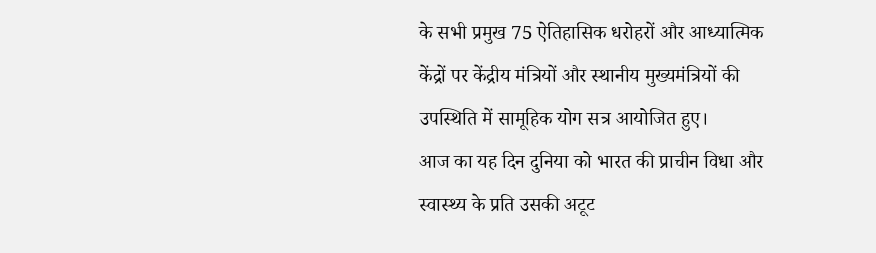के सभी प्रमुख 75 ऐतिहासिक धरोहरों और आध्यात्मिक केंद्रों पर केंद्रीय मंत्रियों और स्थानीय मुख्यमंत्रियों की उपस्थिति में सामूहिक योग सत्र आयोजित हुए।
आज का यह दिन दुनिया को भारत की प्राचीन विधा और स्वास्थ्य के प्रति उसकी अटूट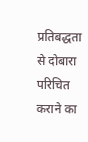प्रतिबद्धता से दोबारा परिचित कराने का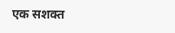एक सशक्त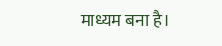माध्यम बना है।